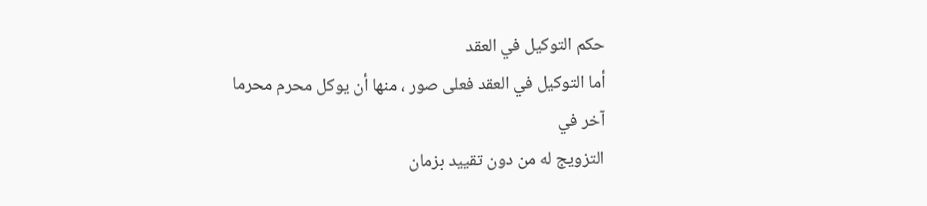حكم التوكيل في العقد
أما التوكيل في العقد فعلى صور ، منها أن يوكل محرم محرما آخر في
التزويج له من دون تقييد بزمان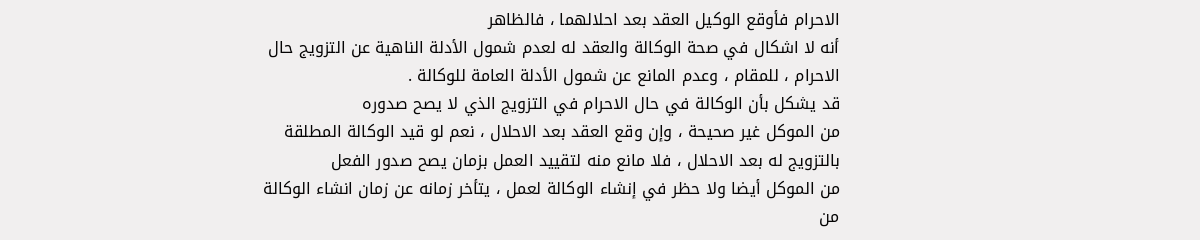الاحرام فأوقع الوكيل العقد بعد احلالهما ، فالظاهر
أنه لا اشكال في صحة الوكالة والعقد له لعدم شمول الأدلة الناهية عن التزويج حال
الاحرام ، للمقام ، وعدم المانع عن شمول الأدلة العامة للوكالة .
قد يشكل بأن الوكالة في حال الاحرام في التزويج الذي لا يصح صدوره
من الموكل غير صحيحة ، وإن وقع العقد بعد الاحلال ، نعم لو قيد الوكالة المطلقة
بالتزويج له بعد الاحلال ، فلا مانع منه لتقييد العمل بزمان يصح صدور الفعل
من الموكل أيضا ولا حظر في إنشاء الوكالة لعمل ، يتأخر زمانه عن زمان انشاء الوكالة
من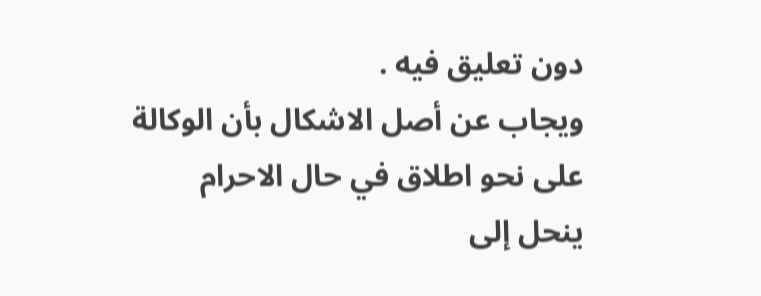دون تعليق فيه .
ويجاب عن أصل الاشكال بأن الوكالة على نحو اطلاق في حال الاحرام
ينحل إلى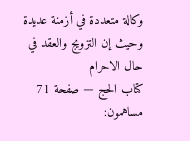وكالة متعددة في أزمنة عديدة وحيث إن التزويج والعقد في حال الاحرام
كتاب الحج — صفحة 71
مساهمون: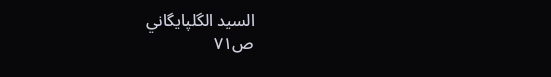السيد الگلپايگاني
ص٧١